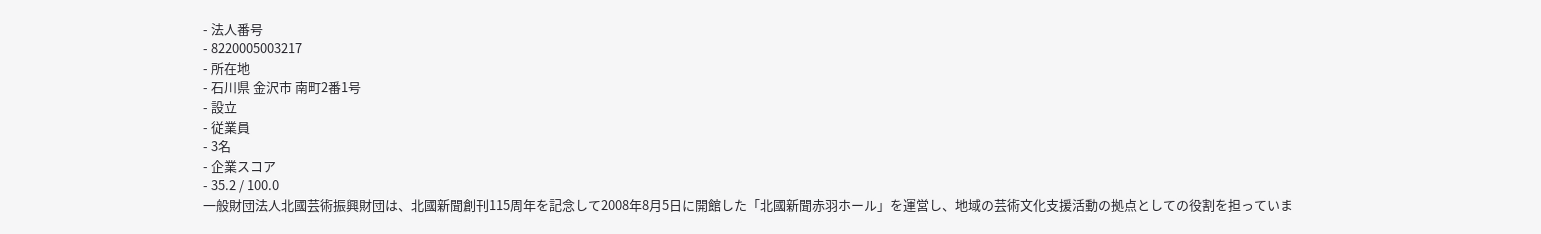- 法人番号
- 8220005003217
- 所在地
- 石川県 金沢市 南町2番1号
- 設立
- 従業員
- 3名
- 企業スコア
- 35.2 / 100.0
一般財団法人北國芸術振興財団は、北國新聞創刊115周年を記念して2008年8月5日に開館した「北國新聞赤羽ホール」を運営し、地域の芸術文化支援活動の拠点としての役割を担っていま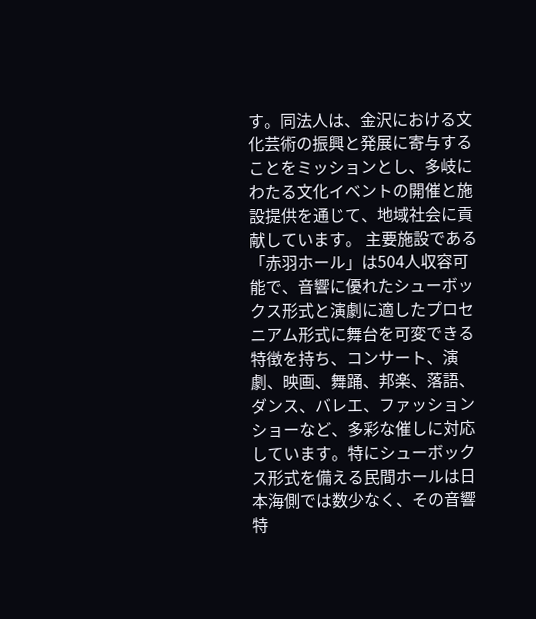す。同法人は、金沢における文化芸術の振興と発展に寄与することをミッションとし、多岐にわたる文化イベントの開催と施設提供を通じて、地域社会に貢献しています。 主要施設である「赤羽ホール」は504人収容可能で、音響に優れたシューボックス形式と演劇に適したプロセニアム形式に舞台を可変できる特徴を持ち、コンサート、演劇、映画、舞踊、邦楽、落語、ダンス、バレエ、ファッションショーなど、多彩な催しに対応しています。特にシューボックス形式を備える民間ホールは日本海側では数少なく、その音響特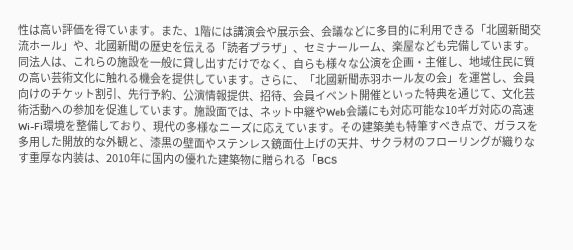性は高い評価を得ています。また、1階には講演会や展示会、会議などに多目的に利用できる「北國新聞交流ホール」や、北國新聞の歴史を伝える「読者プラザ」、セミナールーム、楽屋なども完備しています。 同法人は、これらの施設を一般に貸し出すだけでなく、自らも様々な公演を企画・主催し、地域住民に質の高い芸術文化に触れる機会を提供しています。さらに、「北國新聞赤羽ホール友の会」を運営し、会員向けのチケット割引、先行予約、公演情報提供、招待、会員イベント開催といった特典を通じて、文化芸術活動への参加を促進しています。施設面では、ネット中継やWeb会議にも対応可能な10ギガ対応の高速Wi-Fi環境を整備しており、現代の多様なニーズに応えています。その建築美も特筆すべき点で、ガラスを多用した開放的な外観と、漆黒の壁面やステンレス鏡面仕上げの天井、サクラ材のフローリングが織りなす重厚な内装は、2010年に国内の優れた建築物に贈られる「BCS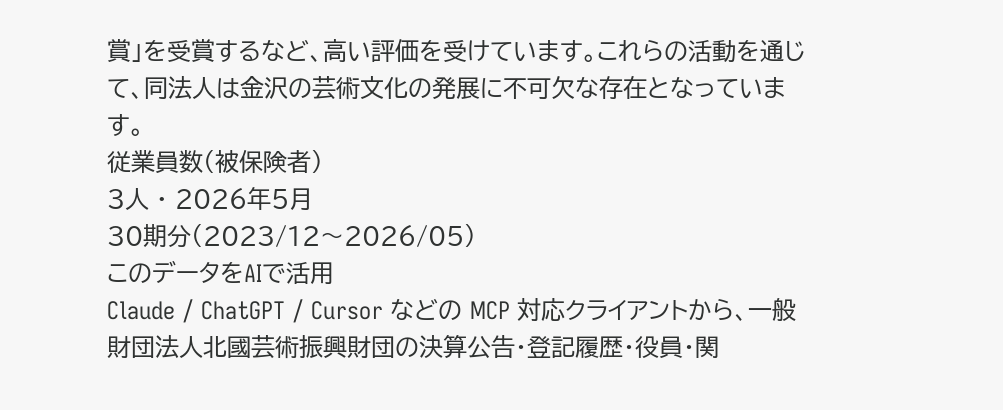賞」を受賞するなど、高い評価を受けています。これらの活動を通じて、同法人は金沢の芸術文化の発展に不可欠な存在となっています。
従業員数(被保険者)
3人 · 2026年5月
30期分(2023/12〜2026/05)
このデータをAIで活用
Claude / ChatGPT / Cursor などの MCP 対応クライアントから、一般財団法人北國芸術振興財団の決算公告・登記履歴・役員・関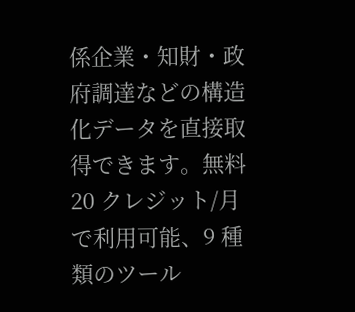係企業・知財・政府調達などの構造化データを直接取得できます。無料 20 クレジット/月で利用可能、9 種類のツール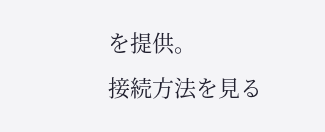を提供。
接続方法を見る